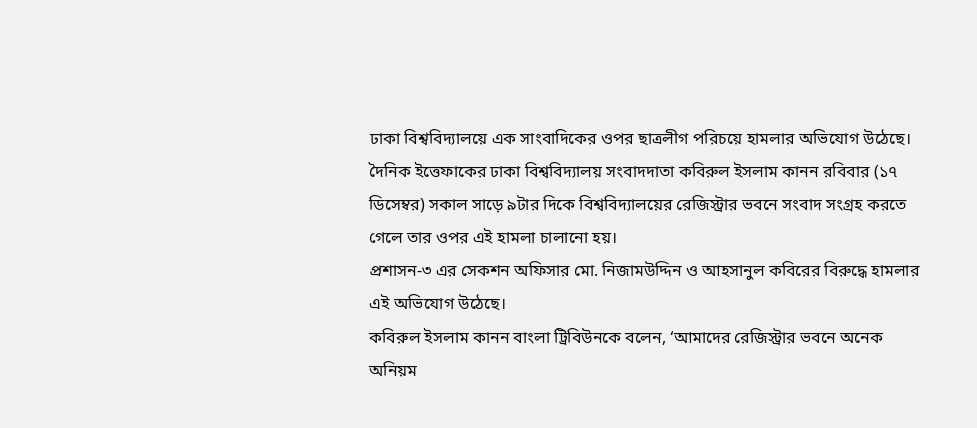ঢাকা বিশ্ববিদ্যালয়ে এক সাংবাদিকের ওপর ছাত্রলীগ পরিচয়ে হামলার অভিযোগ উঠেছে। দৈনিক ইত্তেফাকের ঢাকা বিশ্ববিদ্যালয় সংবাদদাতা কবিরুল ইসলাম কানন রবিবার (১৭ ডিসেম্বর) সকাল সাড়ে ৯টার দিকে বিশ্ববিদ্যালয়ের রেজিস্ট্রার ভবনে সংবাদ সংগ্রহ করতে গেলে তার ওপর এই হামলা চালানো হয়।
প্রশাসন-৩ এর সেকশন অফিসার মো. নিজামউদ্দিন ও আহসানুল কবিরের বিরুদ্ধে হামলার এই অভিযোগ উঠেছে।
কবিরুল ইসলাম কানন বাংলা ট্রিবিউনকে বলেন, ‘আমাদের রেজিস্ট্রার ভবনে অনেক অনিয়ম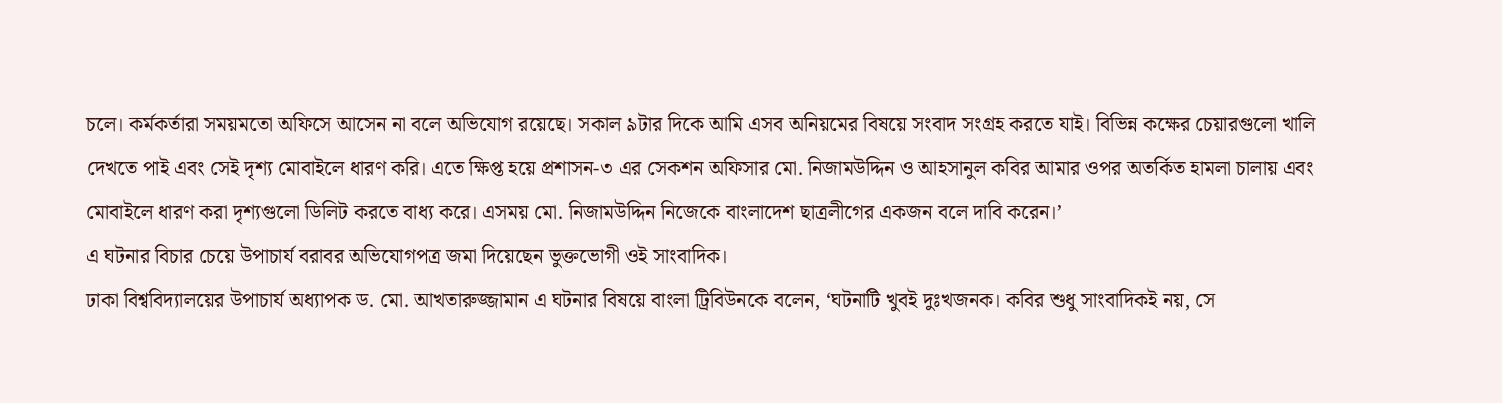চলে। কর্মকর্তারা সময়মতো অফিসে আসেন না বলে অভিযোগ রয়েছে। সকাল ৯টার দিকে আমি এসব অনিয়মের বিষয়ে সংবাদ সংগ্রহ করতে যাই। বিভিন্ন কক্ষের চেয়ারগুলো খালি দেখতে পাই এবং সেই দৃশ্য মোবাইলে ধারণ করি। এতে ক্ষিপ্ত হয়ে প্রশাসন-৩ এর সেকশন অফিসার মো. নিজামউদ্দিন ও আহসানুল কবির আমার ওপর অতর্কিত হামলা চালায় এবং মোবাইলে ধারণ করা দৃশ্যগুলো ডিলিট করতে বাধ্য করে। এসময় মো. নিজামউদ্দিন নিজেকে বাংলাদেশ ছাত্রলীগের একজন বলে দাবি করেন।’
এ ঘটনার বিচার চেয়ে উপাচার্য বরাবর অভিযোগপত্র জমা দিয়েছেন ভুক্তভোগী ওই সাংবাদিক।
ঢাকা বিশ্ববিদ্যালয়ের উপাচার্য অধ্যাপক ড. মো. আখতারুজ্জামান এ ঘটনার বিষয়ে বাংলা ট্রিবিউনকে বলেন, ‘ঘটনাটি খুবই দুঃখজনক। কবির শুধু সাংবাদিকই নয়, সে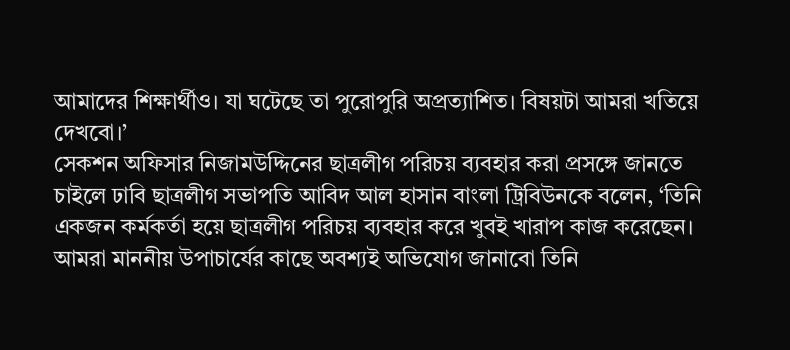আমাদের শিক্ষার্থীও। যা ঘটেছে তা পুরোপুরি অপ্রত্যাশিত। বিষয়টা আমরা খতিয়ে দেখবো।’
সেকশন অফিসার নিজামউদ্দিনের ছাত্রলীগ পরিচয় ব্যবহার করা প্রসঙ্গে জানতে চাইলে ঢাবি ছাত্রলীগ সভাপতি আবিদ আল হাসান বাংলা ট্রিবিউনকে বলেন, ‘তিনি একজন কর্মকর্তা হয়ে ছাত্রলীগ পরিচয় ব্যবহার করে খুবই খারাপ কাজ করেছেন। আমরা মাননীয় উপাচার্যের কাছে অবশ্যই অভিযোগ জানাবো তিনি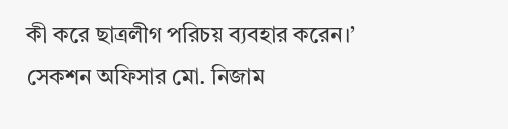কী করে ছাত্রলীগ পরিচয় ব্যবহার করেন।’
সেকশন অফিসার মো. নিজাম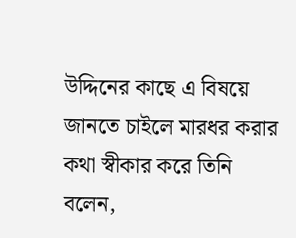উদ্দিনের কাছে এ বিষয়ে জানতে চাইলে মারধর করার কথা স্বীকার করে তিনি বলেন,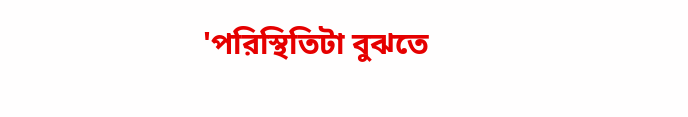'পরিস্থিতিটা বুঝতে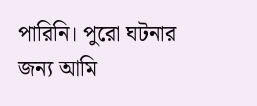পারিনি। পুরো ঘটনার জন্য আমি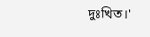দুঃখিত।'